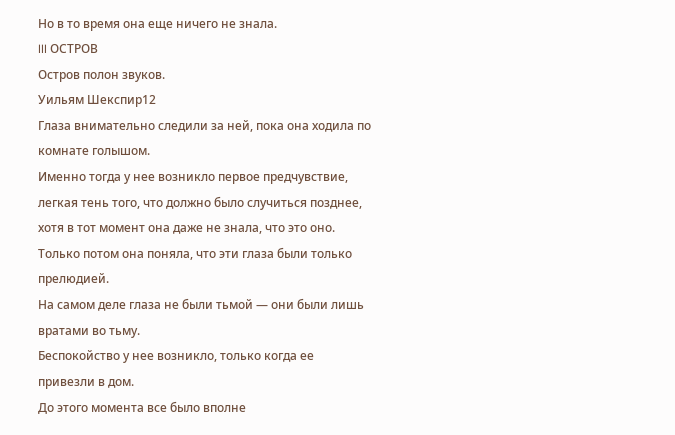Но в то время она еще ничего не знала.
III ОСТРОВ
Остров полон звуков.
Уильям Шекспир12
Глаза внимательно следили за ней, пока она ходила по комнате голышом.
Именно тогда у нее возникло первое предчувствие, легкая тень того, что должно было случиться позднее, хотя в тот момент она даже не знала, что это оно. Только потом она поняла, что эти глаза были только прелюдией.
На самом деле глаза не были тьмой — они были лишь вратами во тьму.
Беспокойство у нее возникло, только когда ее привезли в дом.
До этого момента все было вполне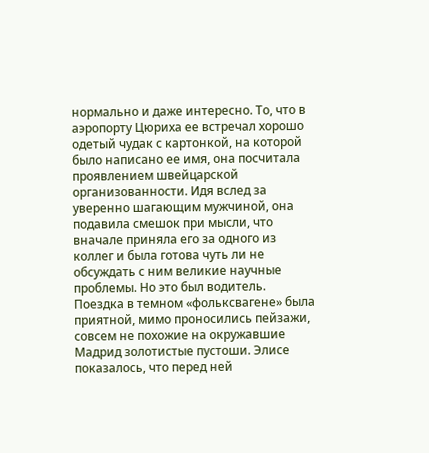нормально и даже интересно. То, что в аэропорту Цюриха ее встречал хорошо одетый чудак с картонкой, на которой было написано ее имя, она посчитала проявлением швейцарской организованности. Идя вслед за уверенно шагающим мужчиной, она подавила смешок при мысли, что вначале приняла его за одного из коллег и была готова чуть ли не обсуждать с ним великие научные проблемы. Но это был водитель.
Поездка в темном «фольксвагене» была приятной, мимо проносились пейзажи, совсем не похожие на окружавшие Мадрид золотистые пустоши. Элисе показалось, что перед ней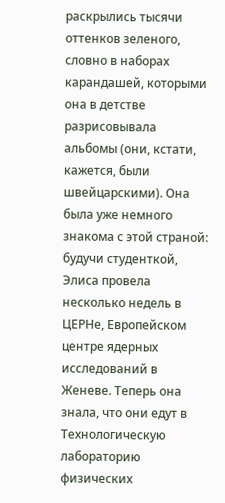раскрылись тысячи оттенков зеленого, словно в наборах карандашей, которыми она в детстве разрисовывала альбомы (они, кстати, кажется, были швейцарскими). Она была уже немного знакома с этой страной: будучи студенткой, Элиса провела несколько недель в ЦЕРНе, Европейском центре ядерных исследований в Женеве. Теперь она знала, что они едут в Технологическую лабораторию физических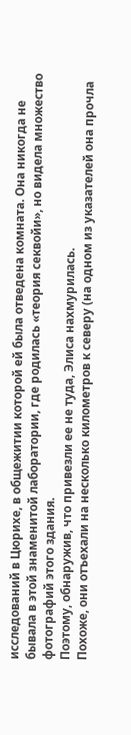исследований в Цюрихе, в общежитии которой ей была отведена комната. Она никогда не бывала в этой знаменитой лаборатории, где родилась «теория секвойи», но видела множество фотографий этого здания.
Поэтому, обнаружив, что привезли ее не туда, Элиса нахмурилась.
Похоже, они отъехали на несколько километров к северу (на одном из указателей она прочла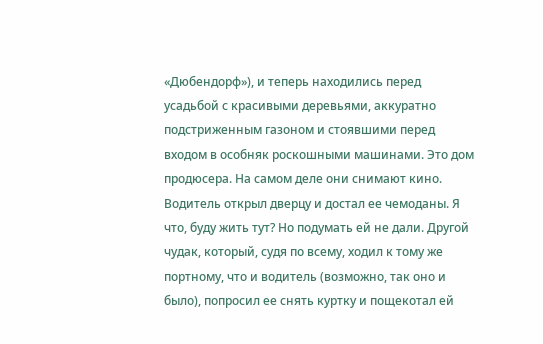«Дюбендорф»), и теперь находились перед усадьбой с красивыми деревьями, аккуратно подстриженным газоном и стоявшими перед входом в особняк роскошными машинами. Это дом продюсера. На самом деле они снимают кино. Водитель открыл дверцу и достал ее чемоданы. Я что, буду жить тут? Но подумать ей не дали. Другой чудак, который, судя по всему, ходил к тому же портному, что и водитель (возможно, так оно и было), попросил ее снять куртку и пощекотал ей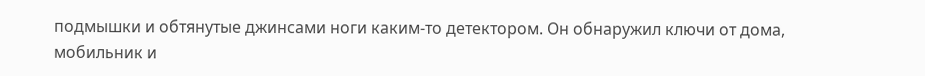подмышки и обтянутые джинсами ноги каким-то детектором. Он обнаружил ключи от дома, мобильник и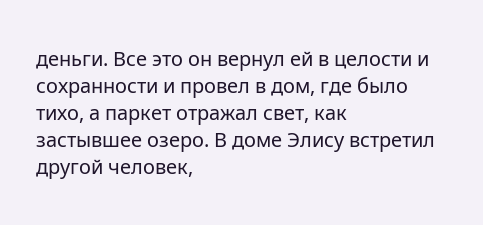деньги. Все это он вернул ей в целости и сохранности и провел в дом, где было тихо, а паркет отражал свет, как застывшее озеро. В доме Элису встретил другой человек,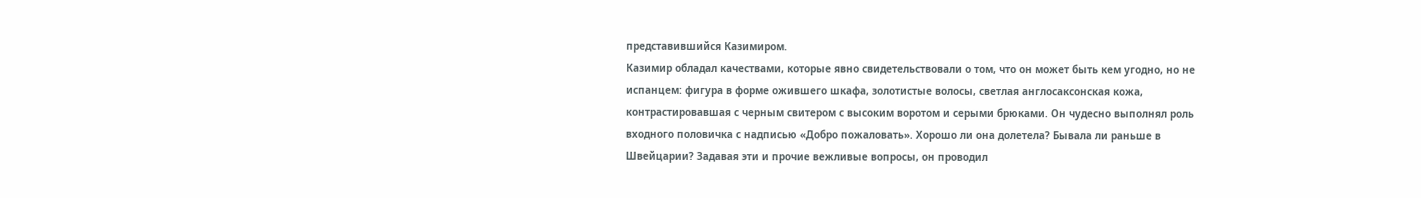представившийся Казимиром.
Казимир обладал качествами, которые явно свидетельствовали о том, что он может быть кем угодно, но не испанцем: фигура в форме ожившего шкафа, золотистые волосы, светлая англосаксонская кожа, контрастировавшая с черным свитером с высоким воротом и серыми брюками. Он чудесно выполнял роль входного половичка с надписью «Добро пожаловать». Хорошо ли она долетела? Бывала ли раньше в Швейцарии? Задавая эти и прочие вежливые вопросы, он проводил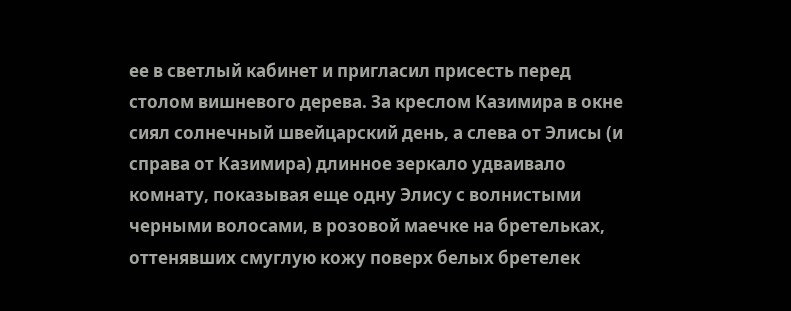ее в светлый кабинет и пригласил присесть перед столом вишневого дерева. За креслом Казимира в окне сиял солнечный швейцарский день, а слева от Элисы (и справа от Казимира) длинное зеркало удваивало комнату, показывая еще одну Элису с волнистыми черными волосами, в розовой маечке на бретельках, оттенявших смуглую кожу поверх белых бретелек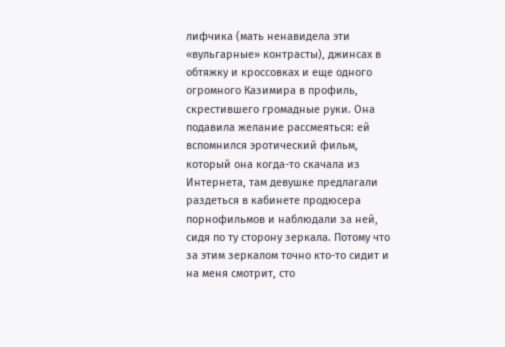лифчика (мать ненавидела эти «вульгарные» контрасты), джинсах в обтяжку и кроссовках и еще одного огромного Казимира в профиль, скрестившего громадные руки. Она подавила желание рассмеяться: ей вспомнился эротический фильм, который она когда-то скачала из Интернета, там девушке предлагали раздеться в кабинете продюсера порнофильмов и наблюдали за ней, сидя по ту сторону зеркала. Потому что за этим зеркалом точно кто-то сидит и на меня смотрит, сто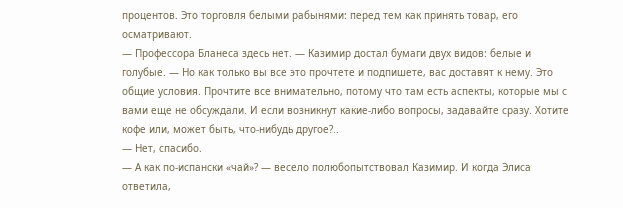процентов. Это торговля белыми рабынями: перед тем как принять товар, его осматривают.
— Профессора Бланеса здесь нет. — Казимир достал бумаги двух видов: белые и голубые. — Но как только вы все это прочтете и подпишете, вас доставят к нему. Это общие условия. Прочтите все внимательно, потому что там есть аспекты, которые мы с вами еще не обсуждали. И если возникнут какие-либо вопросы, задавайте сразу. Хотите кофе или, может быть, что-нибудь другое?..
— Нет, спасибо.
— А как по-испански «чай»? — весело полюбопытствовал Казимир. И когда Элиса ответила,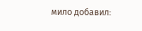мило добавил: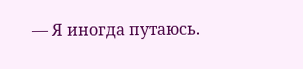— Я иногда путаюсь.